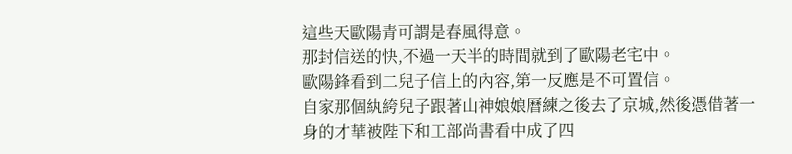這些天歐陽青可謂是春風得意。
那封信送的快,不過一天半的時間就到了歐陽老宅中。
歐陽鋒看到二兒子信上的內容,第一反應是不可置信。
自家那個紈絝兒子跟著山神娘娘曆練之後去了京城,然後憑借著一身的才華被陛下和工部尚書看中成了四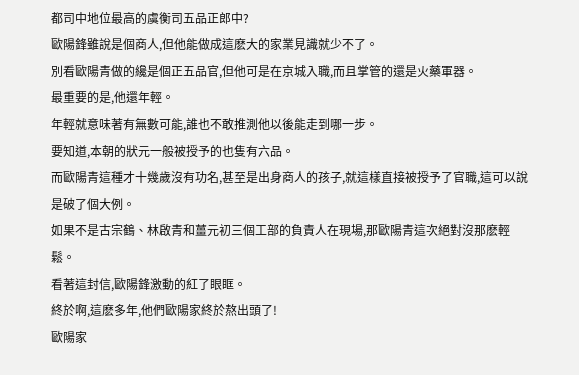都司中地位最高的虞衡司五品正郎中?
歐陽鋒雖說是個商人,但他能做成這麽大的家業見識就少不了。
別看歐陽青做的纔是個正五品官,但他可是在京城入職,而且掌管的還是火藥軍器。
最重要的是,他還年輕。
年輕就意味著有無數可能,誰也不敢推測他以後能走到哪一步。
要知道,本朝的狀元一般被授予的也隻有六品。
而歐陽青這種才十幾歲沒有功名,甚至是出身商人的孩子,就這樣直接被授予了官職,這可以說是破了個大例。
如果不是古宗鶴、林啟青和薑元初三個工部的負責人在現場,那歐陽青這次絕對沒那麽輕鬆。
看著這封信,歐陽鋒激動的紅了眼眶。
終於啊,這麽多年,他們歐陽家終於熬出頭了!
歐陽家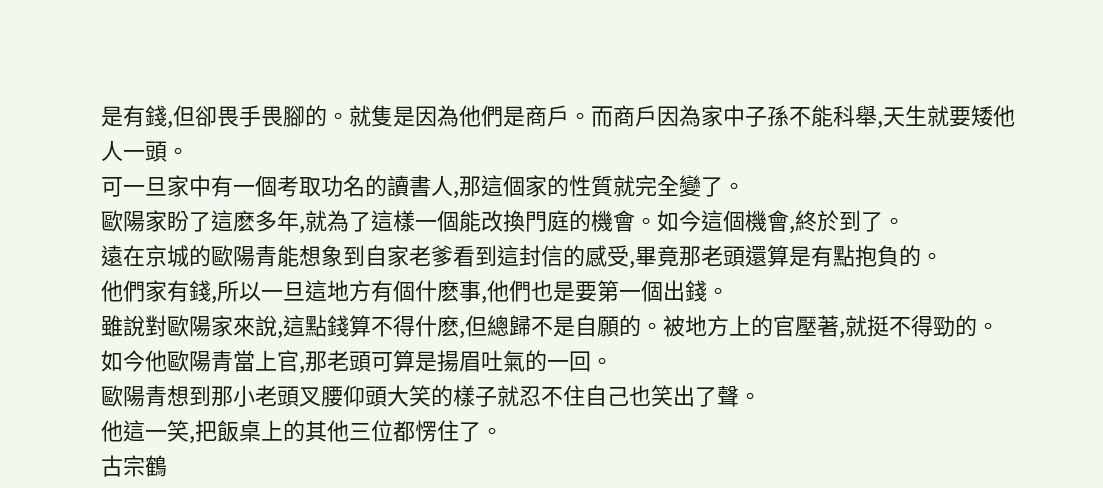是有錢,但卻畏手畏腳的。就隻是因為他們是商戶。而商戶因為家中子孫不能科舉,天生就要矮他人一頭。
可一旦家中有一個考取功名的讀書人,那這個家的性質就完全變了。
歐陽家盼了這麽多年,就為了這樣一個能改換門庭的機會。如今這個機會,終於到了。
遠在京城的歐陽青能想象到自家老爹看到這封信的感受,畢竟那老頭還算是有點抱負的。
他們家有錢,所以一旦這地方有個什麽事,他們也是要第一個出錢。
雖說對歐陽家來說,這點錢算不得什麽,但總歸不是自願的。被地方上的官壓著,就挺不得勁的。
如今他歐陽青當上官,那老頭可算是揚眉吐氣的一回。
歐陽青想到那小老頭叉腰仰頭大笑的樣子就忍不住自己也笑出了聲。
他這一笑,把飯桌上的其他三位都愣住了。
古宗鶴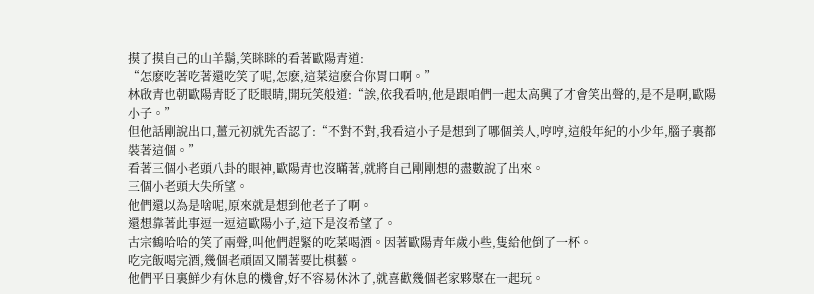摸了摸自己的山羊鬍,笑眯眯的看著歐陽青道:
“怎麽吃著吃著還吃笑了呢,怎麽,這菜這麽合你胃口啊。”
林啟青也朝歐陽青眨了眨眼睛,開玩笑般道:“誒,依我看呐,他是跟咱們一起太高興了才會笑出聲的,是不是啊,歐陽小子。”
但他話剛說出口,薑元初就先否認了:“不對不對,我看這小子是想到了哪個美人,哼哼,這般年紀的小少年,腦子裏都裝著這個。”
看著三個小老頭八卦的眼神,歐陽青也沒瞞著,就將自己剛剛想的盡數說了出來。
三個小老頭大失所望。
他們還以為是啥呢,原來就是想到他老子了啊。
還想靠著此事逗一逗這歐陽小子,這下是沒希望了。
古宗鶴哈哈的笑了兩聲,叫他們趕緊的吃菜喝酒。因著歐陽青年歲小些,隻給他倒了一杯。
吃完飯喝完酒,幾個老頑固又鬧著要比棋藝。
他們平日裏鮮少有休息的機會,好不容易休沐了,就喜歡幾個老家夥聚在一起玩。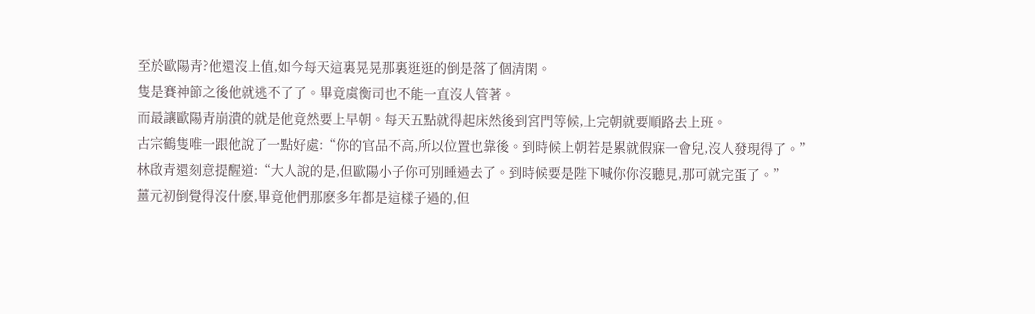至於歐陽青?他還沒上值,如今每天這裏晃晃那裏逛逛的倒是落了個清閑。
隻是賽神節之後他就逃不了了。畢竟虞衡司也不能一直沒人管著。
而最讓歐陽青崩潰的就是他竟然要上早朝。每天五點就得起床然後到宮門等候,上完朝就要順路去上班。
古宗鶴隻唯一跟他說了一點好處:“你的官品不高,所以位置也靠後。到時候上朝若是累就假寐一會兒,沒人發現得了。”
林啟青還刻意提醒道:“大人說的是,但歐陽小子你可別睡過去了。到時候要是陛下喊你你沒聽見,那可就完蛋了。”
薑元初倒覺得沒什麽,畢竟他們那麽多年都是這樣子過的,但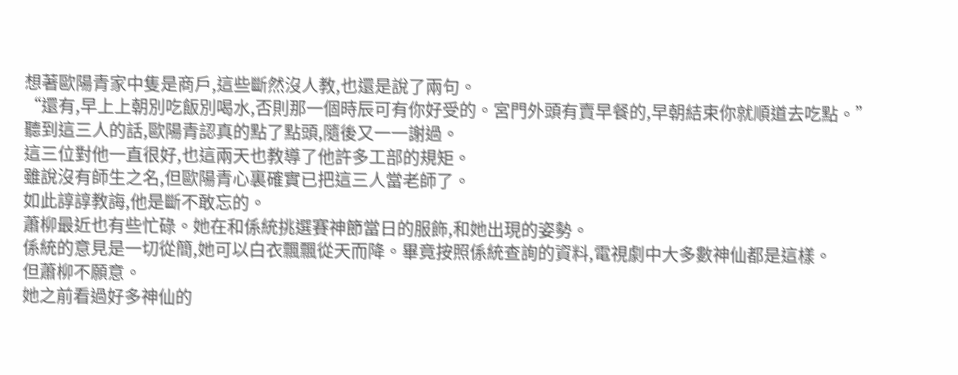想著歐陽青家中隻是商戶,這些斷然沒人教,也還是說了兩句。
“還有,早上上朝別吃飯別喝水,否則那一個時辰可有你好受的。宮門外頭有賣早餐的,早朝結束你就順道去吃點。”
聽到這三人的話,歐陽青認真的點了點頭,隨後又一一謝過。
這三位對他一直很好,也這兩天也教導了他許多工部的規矩。
雖說沒有師生之名,但歐陽青心裏確實已把這三人當老師了。
如此諄諄教誨,他是斷不敢忘的。
蕭柳最近也有些忙碌。她在和係統挑選賽神節當日的服飾,和她出現的姿勢。
係統的意見是一切從簡,她可以白衣飄飄從天而降。畢竟按照係統查詢的資料,電視劇中大多數神仙都是這樣。
但蕭柳不願意。
她之前看過好多神仙的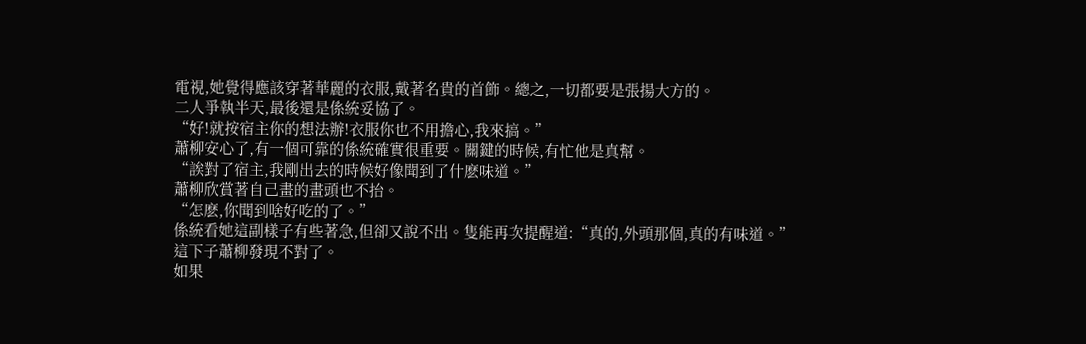電視,她覺得應該穿著華麗的衣服,戴著名貴的首飾。總之,一切都要是張揚大方的。
二人爭執半天,最後還是係統妥協了。
“好!就按宿主你的想法辦!衣服你也不用擔心,我來搞。”
蕭柳安心了,有一個可靠的係統確實很重要。關鍵的時候,有忙他是真幫。
“誒對了宿主,我剛出去的時候好像聞到了什麽味道。”
蕭柳欣賞著自己畫的畫頭也不抬。
“怎麽,你聞到啥好吃的了。”
係統看她這副樣子有些著急,但卻又說不出。隻能再次提醒道:“真的,外頭那個,真的有味道。”
這下子蕭柳發現不對了。
如果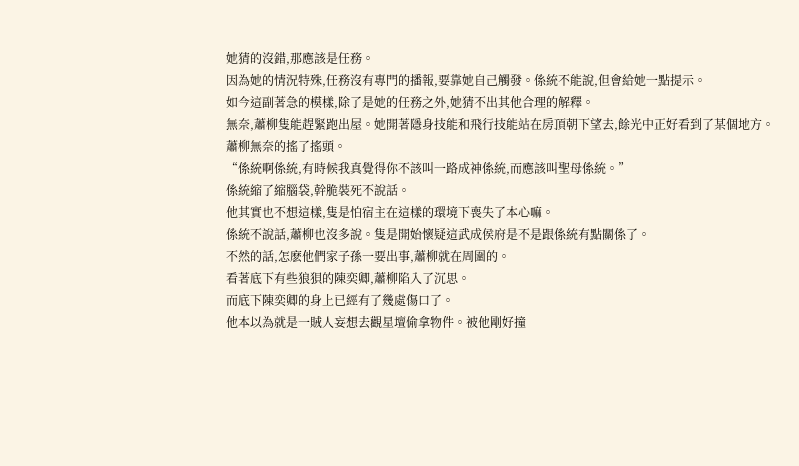她猜的沒錯,那應該是任務。
因為她的情況特殊,任務沒有專門的播報,要靠她自己觸發。係統不能說,但會給她一點提示。
如今這副著急的模樣,除了是她的任務之外,她猜不出其他合理的解釋。
無奈,蕭柳隻能趕緊跑出屋。她開著隱身技能和飛行技能站在房頂朝下望去,餘光中正好看到了某個地方。
蕭柳無奈的搖了搖頭。
“係統啊係統,有時候我真覺得你不該叫一路成神係統,而應該叫聖母係統。”
係統縮了縮腦袋,幹脆裝死不說話。
他其實也不想這樣,隻是怕宿主在這樣的環境下喪失了本心嘛。
係統不說話,蕭柳也沒多說。隻是開始懷疑這武成侯府是不是跟係統有點關係了。
不然的話,怎麽他們家子孫一要出事,蕭柳就在周圍的。
看著底下有些狼狽的陳奕卿,蕭柳陷入了沉思。
而底下陳奕卿的身上已經有了幾處傷口了。
他本以為就是一賊人妄想去觀星壇偷拿物件。被他剛好撞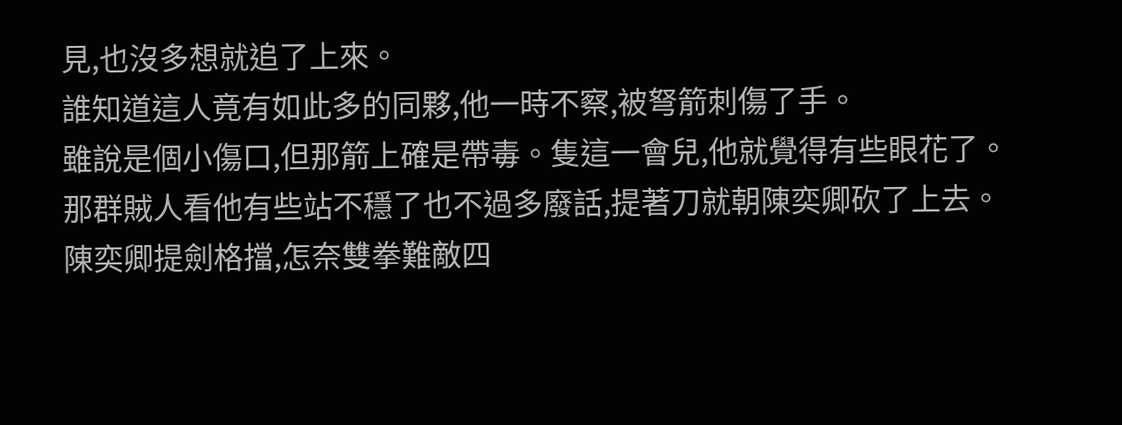見,也沒多想就追了上來。
誰知道這人竟有如此多的同夥,他一時不察,被弩箭刺傷了手。
雖說是個小傷口,但那箭上確是帶毒。隻這一會兒,他就覺得有些眼花了。
那群賊人看他有些站不穩了也不過多廢話,提著刀就朝陳奕卿砍了上去。
陳奕卿提劍格擋,怎奈雙拳難敵四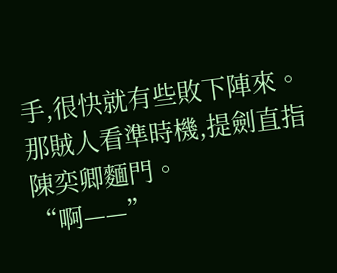手,很快就有些敗下陣來。
那賊人看準時機,提劍直指陳奕卿麵門。
“啊——”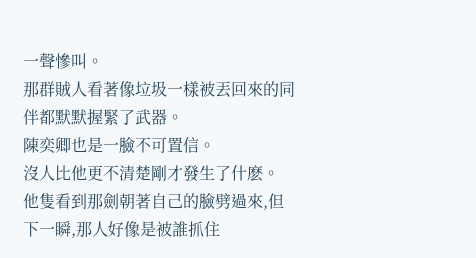一聲慘叫。
那群賊人看著像垃圾一樣被丟回來的同伴都默默握緊了武器。
陳奕卿也是一臉不可置信。
沒人比他更不清楚剛才發生了什麽。
他隻看到那劍朝著自己的臉劈過來,但下一瞬,那人好像是被誰抓住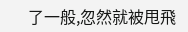了一般,忽然就被甩飛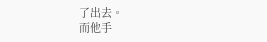了出去。
而他手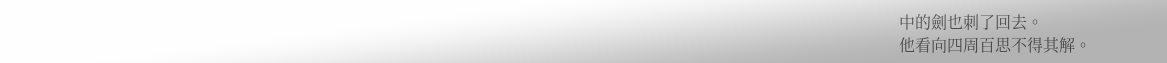中的劍也刺了回去。
他看向四周百思不得其解。